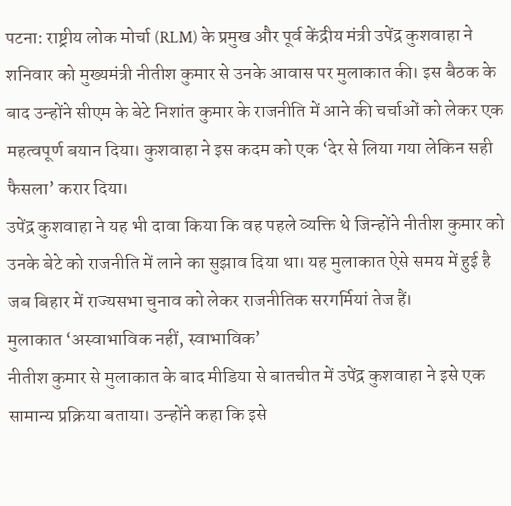पटना: राष्ट्रीय लोक मोर्चा (RLM) के प्रमुख और पूर्व केंद्रीय मंत्री उपेंद्र कुशवाहा ने शनिवार को मुख्यमंत्री नीतीश कुमार से उनके आवास पर मुलाकात की। इस बैठक के बाद उन्होंने सीएम के बेटे निशांत कुमार के राजनीति में आने की चर्चाओं को लेकर एक महत्वपूर्ण बयान दिया। कुशवाहा ने इस कदम को एक ‘देर से लिया गया लेकिन सही फैसला’ करार दिया।
उपेंद्र कुशवाहा ने यह भी दावा किया कि वह पहले व्यक्ति थे जिन्होंने नीतीश कुमार को उनके बेटे को राजनीति में लाने का सुझाव दिया था। यह मुलाकात ऐसे समय में हुई है जब बिहार में राज्यसभा चुनाव को लेकर राजनीतिक सरगर्मियां तेज हैं।
मुलाकात ‘अस्वाभाविक नहीं, स्वाभाविक’
नीतीश कुमार से मुलाकात के बाद मीडिया से बातचीत में उपेंद्र कुशवाहा ने इसे एक सामान्य प्रक्रिया बताया। उन्होंने कहा कि इसे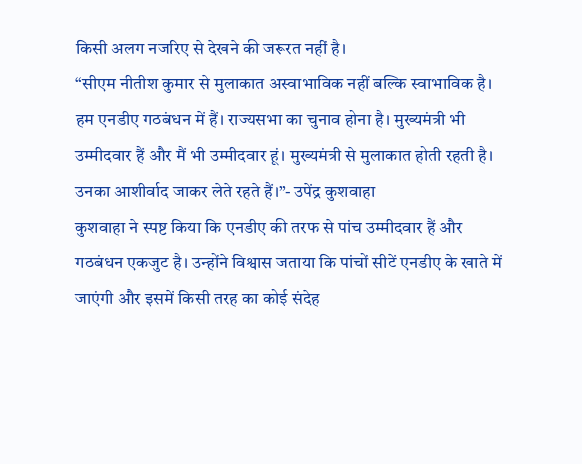किसी अलग नजरिए से देखने की जरूरत नहीं है।
“सीएम नीतीश कुमार से मुलाकात अस्वाभाविक नहीं बल्कि स्वाभाविक है। हम एनडीए गठबंधन में हैं। राज्यसभा का चुनाव होना है। मुख्यमंत्री भी उम्मीदवार हैं और मैं भी उम्मीदवार हूं। मुख्यमंत्री से मुलाकात होती रहती है। उनका आशीर्वाद जाकर लेते रहते हैं।”- उपेंद्र कुशवाहा
कुशवाहा ने स्पष्ट किया कि एनडीए की तरफ से पांच उम्मीदवार हैं और गठबंधन एकजुट है। उन्होंने विश्वास जताया कि पांचों सीटें एनडीए के खाते में जाएंगी और इसमें किसी तरह का कोई संदेह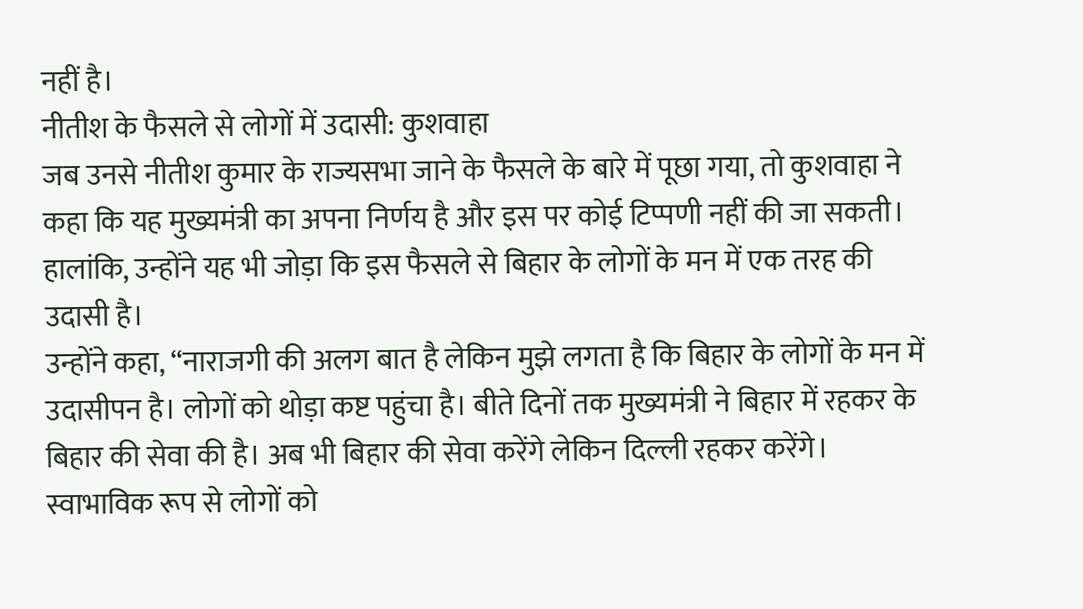नहीं है।
नीतीश के फैसले से लोगों में उदासी: कुशवाहा
जब उनसे नीतीश कुमार के राज्यसभा जाने के फैसले के बारे में पूछा गया, तो कुशवाहा ने कहा कि यह मुख्यमंत्री का अपना निर्णय है और इस पर कोई टिप्पणी नहीं की जा सकती। हालांकि, उन्होंने यह भी जोड़ा कि इस फैसले से बिहार के लोगों के मन में एक तरह की उदासी है।
उन्होंने कहा, “नाराजगी की अलग बात है लेकिन मुझे लगता है कि बिहार के लोगों के मन में उदासीपन है। लोगों को थोड़ा कष्ट पहुंचा है। बीते दिनों तक मुख्यमंत्री ने बिहार में रहकर के बिहार की सेवा की है। अब भी बिहार की सेवा करेंगे लेकिन दिल्ली रहकर करेंगे। स्वाभाविक रूप से लोगों को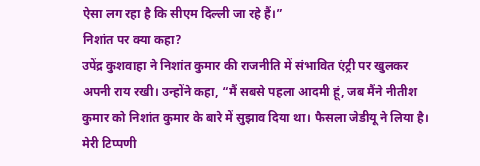ऐसा लग रहा है कि सीएम दिल्ली जा रहे हैं।”
निशांत पर क्या कहा?
उपेंद्र कुशवाहा ने निशांत कुमार की राजनीति में संभावित एंट्री पर खुलकर अपनी राय रखी। उन्होंने कहा, “मैं सबसे पहला आदमी हूं, जब मैंने नीतीश कुमार को निशांत कुमार के बारे में सुझाव दिया था। फैसला जेडीयू ने लिया है। मेरी टिप्पणी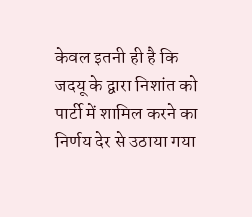केवल इतनी ही है कि जदयू के द्वारा निशांत को पार्टी में शामिल करने का निर्णय देर से उठाया गया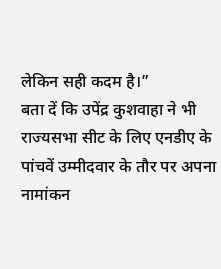लेकिन सही कदम है।”
बता दें कि उपेंद्र कुशवाहा ने भी राज्यसभा सीट के लिए एनडीए के पांचवें उम्मीदवार के तौर पर अपना नामांकन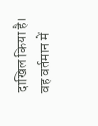दाखिल किया है। वह वर्तमान में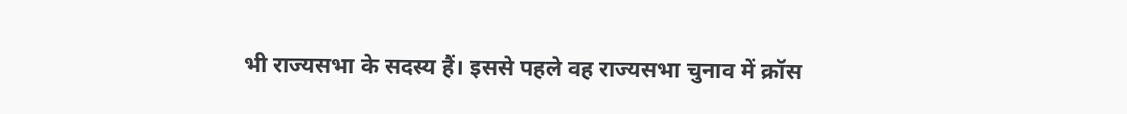भी राज्यसभा के सदस्य हैं। इससे पहले वह राज्यसभा चुनाव में क्रॉस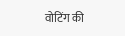वोटिंग की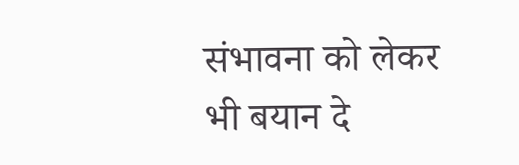संभावना को लेकर भी बयान दे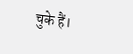चुके हैं।